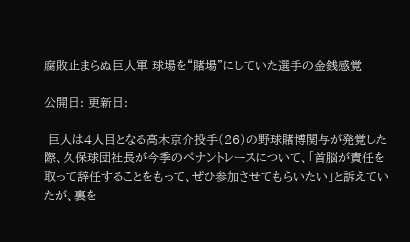腐敗止まらぬ巨人軍 球場を“賭場”にしていた選手の金銭感覚

公開日: 更新日:

 巨人は4人目となる高木京介投手(26)の野球賭博関与が発覚した際、久保球団社長が今季のペナントレースについて、「首脳が責任を取って辞任することをもって、ぜひ参加させてもらいたい」と訴えていたが、裏を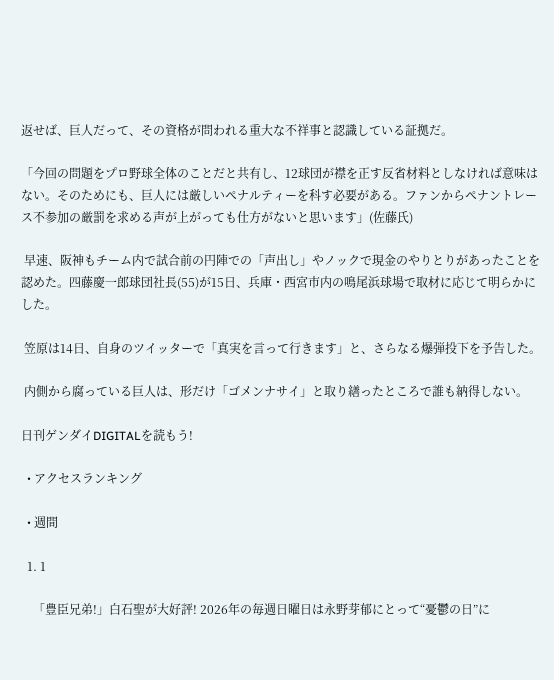返せば、巨人だって、その資格が問われる重大な不祥事と認識している証拠だ。

「今回の問題をプロ野球全体のことだと共有し、12球団が襟を正す反省材料としなければ意味はない。そのためにも、巨人には厳しいペナルティーを科す必要がある。ファンからペナントレース不参加の厳罰を求める声が上がっても仕方がないと思います」(佐藤氏)

 早速、阪神もチーム内で試合前の円陣での「声出し」やノックで現金のやりとりがあったことを認めた。四藤慶一郎球団社長(55)が15日、兵庫・西宮市内の鳴尾浜球場で取材に応じて明らかにした。

 笠原は14日、自身のツイッターで「真実を言って行きます」と、さらなる爆弾投下を予告した。

 内側から腐っている巨人は、形だけ「ゴメンナサイ」と取り繕ったところで誰も納得しない。

日刊ゲンダイDIGITALを読もう!

  • アクセスランキング

  • 週間

  1. 1

    「豊臣兄弟!」白石聖が大好評! 2026年の毎週日曜日は永野芽郁にとって“憂鬱の日”に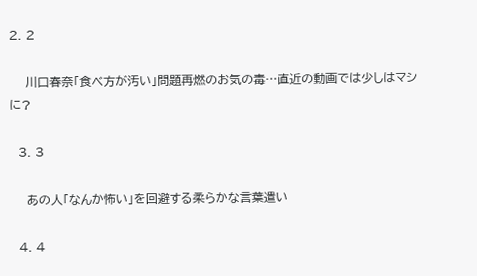2. 2

    川口春奈「食べ方が汚い」問題再燃のお気の毒…直近の動画では少しはマシに?

  3. 3

    あの人「なんか怖い」を回避する柔らかな言葉遣い

  4. 4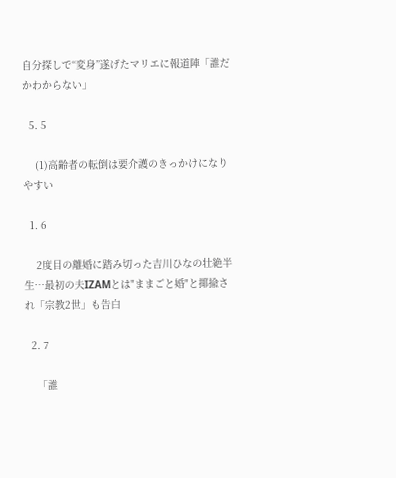自分探しで“変身”遂げたマリエに報道陣「誰だかわからない」

  5. 5

    (1)高齢者の転倒は要介護のきっかけになりやすい

  1. 6

    2度目の離婚に踏み切った吉川ひなの壮絶半生…最初の夫IZAMとは"ままごと婚"と揶揄され「宗教2世」も告白

  2. 7

    「誰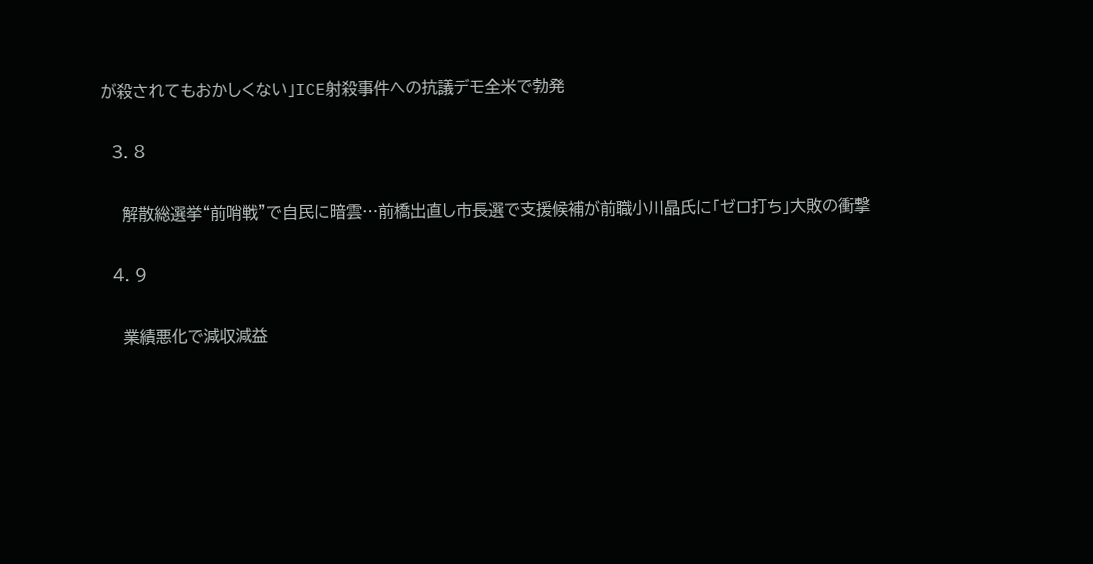が殺されてもおかしくない」ICE射殺事件への抗議デモ全米で勃発

  3. 8

    解散総選挙“前哨戦”で自民に暗雲…前橋出直し市長選で支援候補が前職小川晶氏に「ゼロ打ち」大敗の衝撃

  4. 9

    業績悪化で減収減益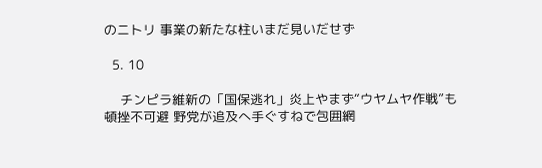のニトリ 事業の新たな柱いまだ見いだせず

  5. 10

    チンピラ維新の「国保逃れ」炎上やまず“ウヤムヤ作戦”も頓挫不可避 野党が追及へ手ぐすねで包囲網